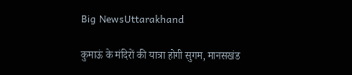Big NewsUttarakhand

कुमाऊं के मंदिरों की यात्रा होगी सुगम, मानसखंड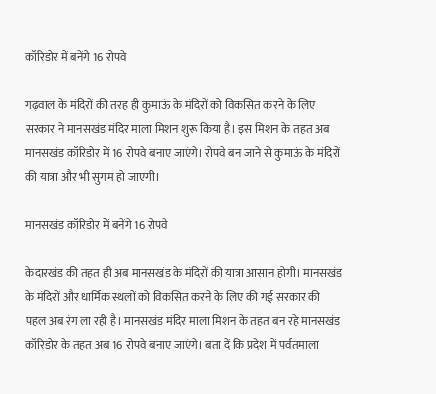कॉरिडोर में बनेंगे 16 रोपवे

गढ़वाल के मंदिरों की तरह ही कुमाऊं के मंदिरों को विकसित करने के लिए सरकार ने मानसखंड मंदिर माला मिशन शुरू किया है। इस मिशन के तहत अब मानसखंड कॉरिडोर में 16 रोपवे बनाए जाएंगे। रोपवे बन जाने से कुमाऊं के मंदिरों की यात्रा और भी सुगम हो जाएगी।

मानसखंड कॉरिडोर में बनेंगे 16 रोपवे

केदारखंड की तहत ही अब मानसखंड के मंदिरों की यात्रा आसान होगी। मानसखंड के मंदिरों और धार्मिक स्थलों को विकसित करने के लिए की गई सरकार की पहल अब रंग ला रही है। मानसखंड मंदिर माला मिशन के तहत बन रहे मानसखंड कॉरिडोर के तहत अब 16 रोपवे बनाए जाएंगे। बता दें कि प्रदेश में पर्वतमाला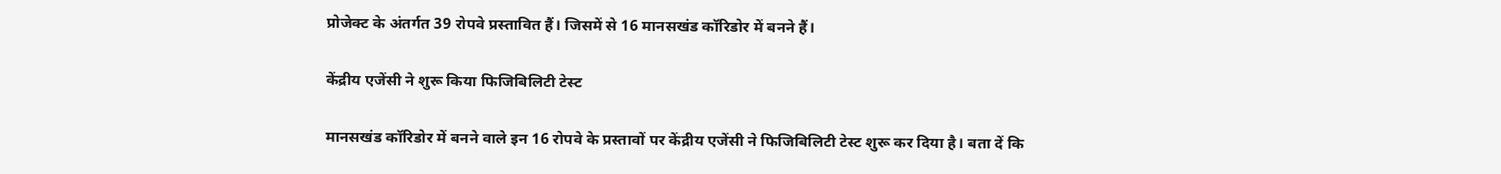प्रोजेक्ट के अंतर्गत 39 रोपवे प्रस्तावित हैं। जिसमें से 16 मानसखंड कॉरिडोर में बनने हैं।

केंद्रीय एजेंसी ने शुरू किया फिजिबिलिटी टेस्ट

मानसखंड कॉरिडोर में बनने वाले इन 16 रोपवे के प्रस्तावों पर केंद्रीय एजेंसी ने फिजिबिलिटी टेस्ट शुरू कर दिया है। बता दें कि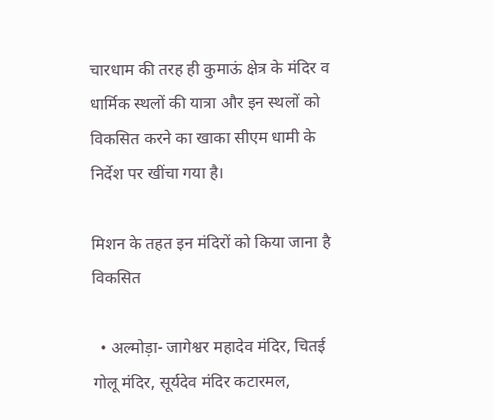चारधाम की तरह ही कुमाऊं क्षेत्र के मंदिर व धार्मिक स्थलों की यात्रा और इन स्थलों को विकसित करने का खाका सीएम धामी के निर्देश पर खींचा गया है।

मिशन के तहत इन मंदिरों को किया जाना है विकसित

  • अल्मोड़ा- जागेश्वर महादेव मंदिर, चितई गोलू मंदिर, सूर्यदेव मंदिर कटारमल,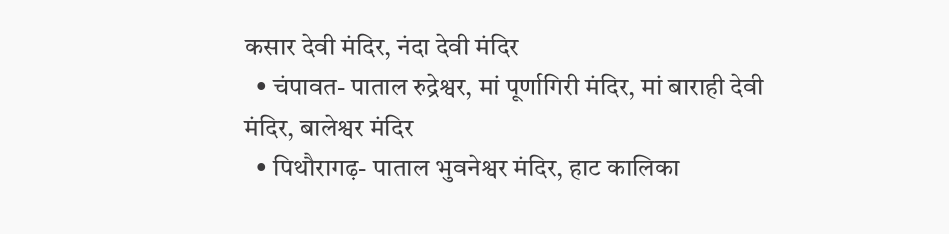कसार देवी मंदिर, नंदा देवी मंदिर
  • चंपावत- पाताल रुद्रेश्वर, मां पूर्णागिरी मंदिर, मां बाराही देवी मंदिर, बालेश्वर मंदिर
  • पिथौरागढ़- पाताल भुवनेश्वर मंदिर, हाट कालिका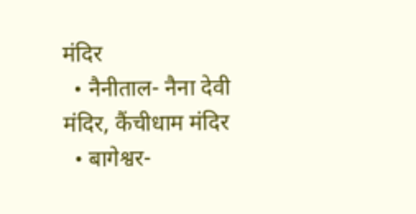मंदिर
  • नैनीताल- नैना देवी मंदिर, कैंचीधाम मंदिर
  • बागेश्वर-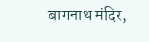बागनाथ मंदिर,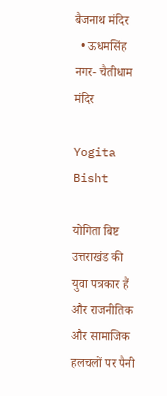बैजनाथ मंदिर
  • ऊधमसिंह नगर- चैतीधाम मंदिर

Yogita Bisht

योगिता बिष्ट उत्तराखंड की युवा पत्रकार हैं और राजनीतिक और सामाजिक हलचलों पर पैनी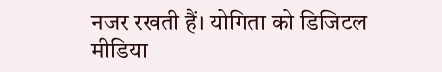नजर रखती हैं। योगिता को डिजिटल मीडिया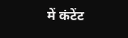में कंटेंट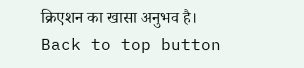क्रिएशन का खासा अनुभव है।
Back to top button